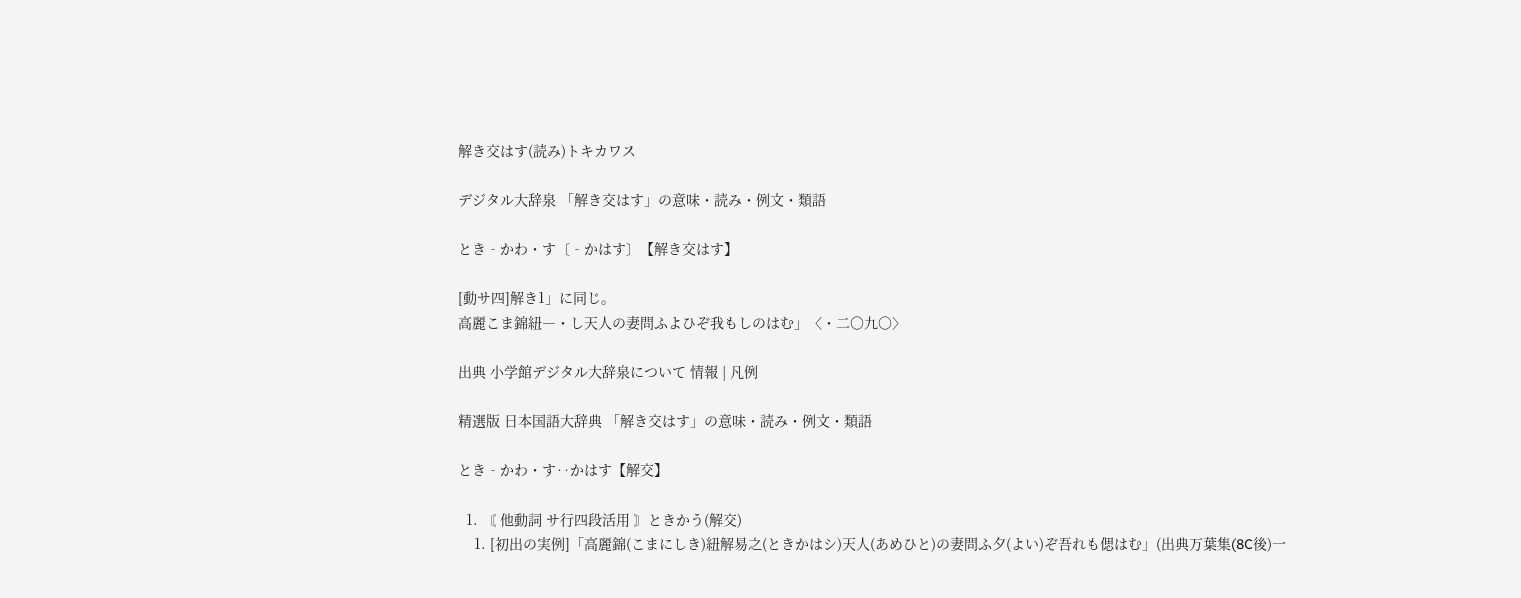解き交はす(読み)トキカワス

デジタル大辞泉 「解き交はす」の意味・読み・例文・類語

とき‐かわ・す〔‐かはす〕【解き交はす】

[動サ四]解き1」に同じ。
高麗こま錦紐―・し天人の妻問ふよひぞ我もしのはむ」〈・二〇九〇〉

出典 小学館デジタル大辞泉について 情報 | 凡例

精選版 日本国語大辞典 「解き交はす」の意味・読み・例文・類語

とき‐かわ・す‥かはす【解交】

  1. 〘 他動詞 サ行四段活用 〙ときかう(解交)
    1. [初出の実例]「高麗錦(こまにしき)紐解易之(ときかはシ)天人(あめひと)の妻問ふ夕(よい)ぞ吾れも偲はむ」(出典万葉集(8C後)一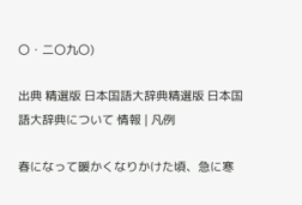〇・二〇九〇)

出典 精選版 日本国語大辞典精選版 日本国語大辞典について 情報 | 凡例

春になって暖かくなりかけた頃、急に寒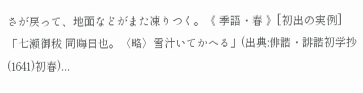さが戻って、地面などがまた凍りつく。《 季語・春 》[初出の実例]「七瀬御秡 同晦日也。〈略〉雪汁いてかへる」(出典:俳諧・誹諧初学抄(1641)初春)...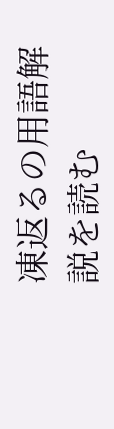凍返るの用語解説を読む